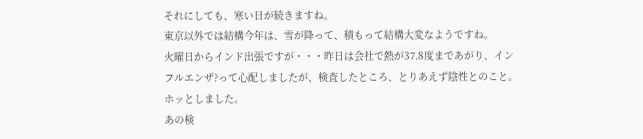それにしても、寒い日が続きますね。
東京以外では結構今年は、雪が降って、積もって結構大変なようですね。
火曜日からインド出張ですが・・・昨日は会社で熱が37.8度まであがり、インフルエンザ?って心配しましたが、検査したところ、とりあえず陰性とのこと。ホッとしました。
あの検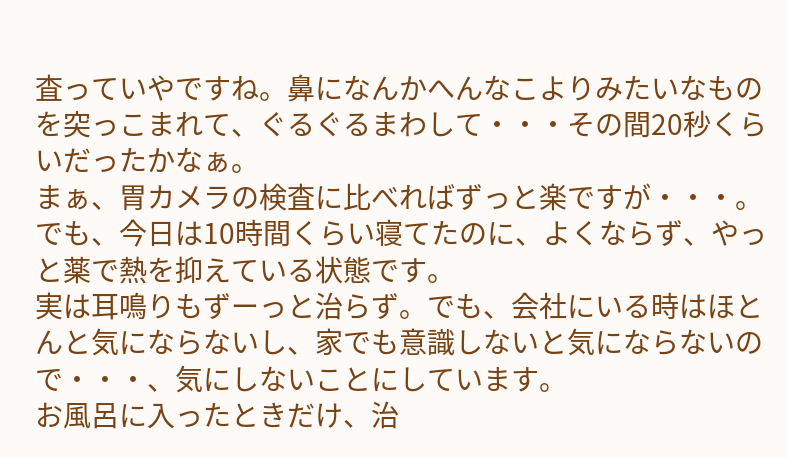査っていやですね。鼻になんかへんなこよりみたいなものを突っこまれて、ぐるぐるまわして・・・その間20秒くらいだったかなぁ。
まぁ、胃カメラの検査に比べればずっと楽ですが・・・。
でも、今日は10時間くらい寝てたのに、よくならず、やっと薬で熱を抑えている状態です。
実は耳鳴りもずーっと治らず。でも、会社にいる時はほとんと気にならないし、家でも意識しないと気にならないので・・・、気にしないことにしています。
お風呂に入ったときだけ、治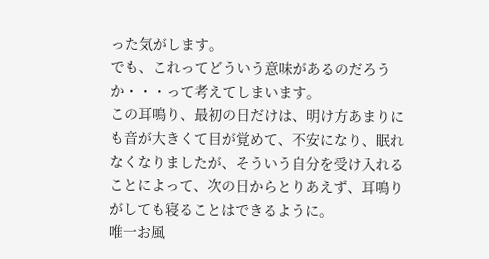った気がします。
でも、これってどういう意味があるのだろうか・・・って考えてしまいます。
この耳鳴り、最初の日だけは、明け方あまりにも音が大きくて目が覚めて、不安になり、眠れなくなりましたが、そういう自分を受け入れることによって、次の日からとりあえず、耳鳴りがしても寝ることはできるように。
唯一お風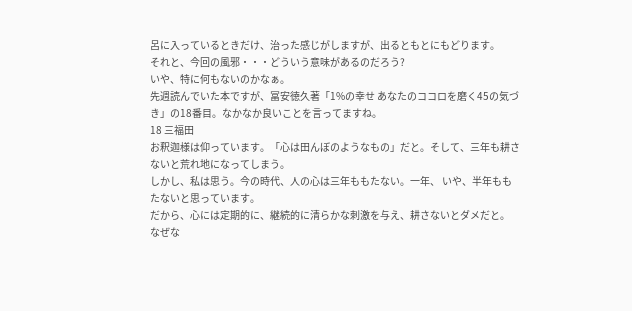呂に入っているときだけ、治った感じがしますが、出るともとにもどります。
それと、今回の風邪・・・どういう意味があるのだろう?
いや、特に何もないのかなぁ。
先週読んでいた本ですが、冨安徳久著「1%の幸せ あなたのココロを磨く45の気づき」の18番目。なかなか良いことを言ってますね。
18 三福田
お釈迦様は仰っています。「心は田んぼのようなもの」だと。そして、三年も耕さないと荒れ地になってしまう。
しかし、私は思う。今の時代、人の心は三年ももたない。一年、 いや、半年ももたないと思っています。
だから、心には定期的に、継続的に清らかな刺激を与え、耕さないとダメだと。
なぜな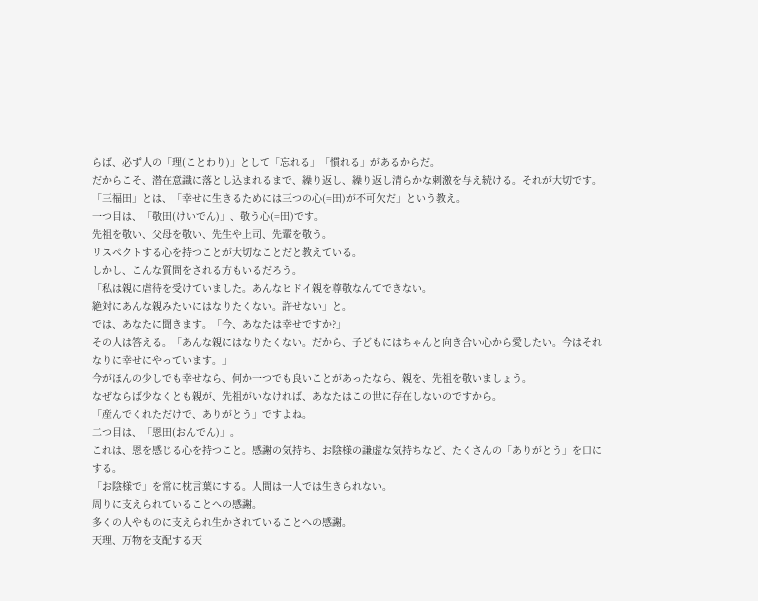らば、必ず人の「理(ことわり)」として「忘れる」「慣れる」があるからだ。
だからこそ、潜在意識に落とし込まれるまで、繰り返し、繰り返し清らかな刺激を与え続ける。それが大切です。
「三福田」とは、「幸せに生きるためには三つの心(=田)が不可欠だ」という教え。
一つ目は、「敬田(けいでん)」、敬う心(=田)です。
先祖を敬い、父母を敬い、先生や上司、先輩を敬う。
リスペクトする心を持つことが大切なことだと教えている。
しかし、こんな質問をされる方もいるだろう。
「私は親に虐待を受けていました。あんなヒドイ親を尊敬なんてできない。
絶対にあんな親みたいにはなりたくない。許せない」と。
では、あなたに聞きます。「今、あなたは幸せですか?」
その人は答える。「あんな親にはなりたくない。だから、子どもにはちゃんと向き合い心から愛したい。今はそれなりに幸せにやっています。」
今がほんの少しでも幸せなら、何か一つでも良いことがあったなら、親を、先祖を敬いましょう。
なぜならば少なくとも親が、先祖がいなければ、あなたはこの世に存在しないのですから。
「産んでくれただけで、ありがとう」ですよね。
二つ目は、「恩田(おんでん)」。
これは、恩を感じる心を持つこと。感謝の気持ち、お陰様の謙虚な気持ちなど、たくさんの「ありがとう」を口にする。
「お陰様で」を常に枕言葉にする。人間は一人では生きられない。
周りに支えられていることへの感謝。
多くの人やものに支えられ生かされていることへの感謝。
天理、万物を支配する天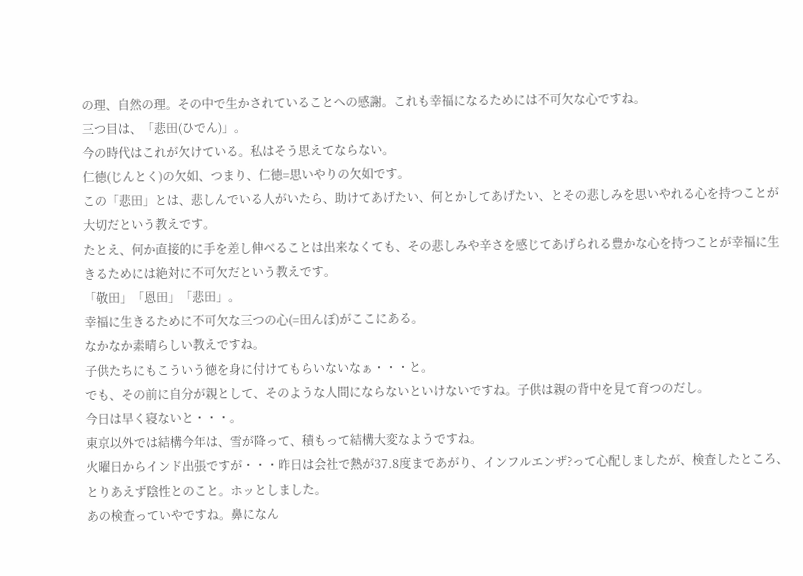の理、自然の理。その中で生かされていることへの感謝。これも幸福になるためには不可欠な心ですね。
三つ目は、「悲田(ひでん)」。
今の時代はこれが欠けている。私はそう思えてならない。
仁徳(じんとく)の欠如、つまり、仁徳=思いやりの欠如です。
この「悲田」とは、悲しんでいる人がいたら、助けてあげたい、何とかしてあげたい、とその悲しみを思いやれる心を持つことが大切だという教えです。
たとえ、何か直接的に手を差し伸べることは出来なくても、その悲しみや辛さを感じてあげられる豊かな心を持つことが幸福に生きるためには絶対に不可欠だという教えです。
「敬田」「恩田」「悲田」。
幸福に生きるために不可欠な三つの心(=田んぼ)がここにある。
なかなか素晴らしい教えですね。
子供たちにもこういう徳を身に付けてもらいないなぁ・・・と。
でも、その前に自分が親として、そのような人間にならないといけないですね。子供は親の背中を見て育つのだし。
今日は早く寝ないと・・・。
東京以外では結構今年は、雪が降って、積もって結構大変なようですね。
火曜日からインド出張ですが・・・昨日は会社で熱が37.8度まであがり、インフルエンザ?って心配しましたが、検査したところ、とりあえず陰性とのこと。ホッとしました。
あの検査っていやですね。鼻になん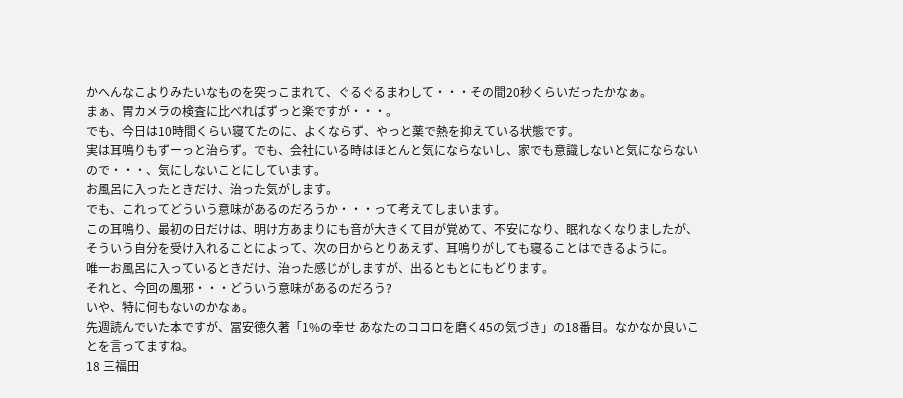かへんなこよりみたいなものを突っこまれて、ぐるぐるまわして・・・その間20秒くらいだったかなぁ。
まぁ、胃カメラの検査に比べればずっと楽ですが・・・。
でも、今日は10時間くらい寝てたのに、よくならず、やっと薬で熱を抑えている状態です。
実は耳鳴りもずーっと治らず。でも、会社にいる時はほとんと気にならないし、家でも意識しないと気にならないので・・・、気にしないことにしています。
お風呂に入ったときだけ、治った気がします。
でも、これってどういう意味があるのだろうか・・・って考えてしまいます。
この耳鳴り、最初の日だけは、明け方あまりにも音が大きくて目が覚めて、不安になり、眠れなくなりましたが、そういう自分を受け入れることによって、次の日からとりあえず、耳鳴りがしても寝ることはできるように。
唯一お風呂に入っているときだけ、治った感じがしますが、出るともとにもどります。
それと、今回の風邪・・・どういう意味があるのだろう?
いや、特に何もないのかなぁ。
先週読んでいた本ですが、冨安徳久著「1%の幸せ あなたのココロを磨く45の気づき」の18番目。なかなか良いことを言ってますね。
18 三福田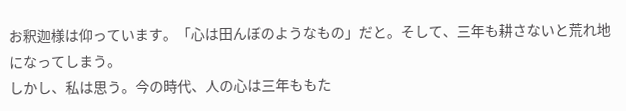お釈迦様は仰っています。「心は田んぼのようなもの」だと。そして、三年も耕さないと荒れ地になってしまう。
しかし、私は思う。今の時代、人の心は三年ももた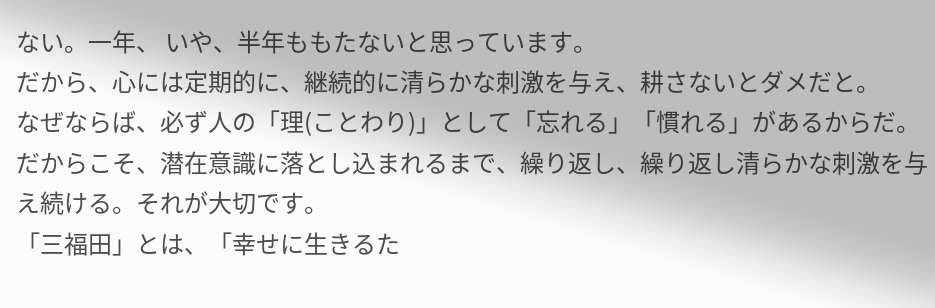ない。一年、 いや、半年ももたないと思っています。
だから、心には定期的に、継続的に清らかな刺激を与え、耕さないとダメだと。
なぜならば、必ず人の「理(ことわり)」として「忘れる」「慣れる」があるからだ。
だからこそ、潜在意識に落とし込まれるまで、繰り返し、繰り返し清らかな刺激を与え続ける。それが大切です。
「三福田」とは、「幸せに生きるた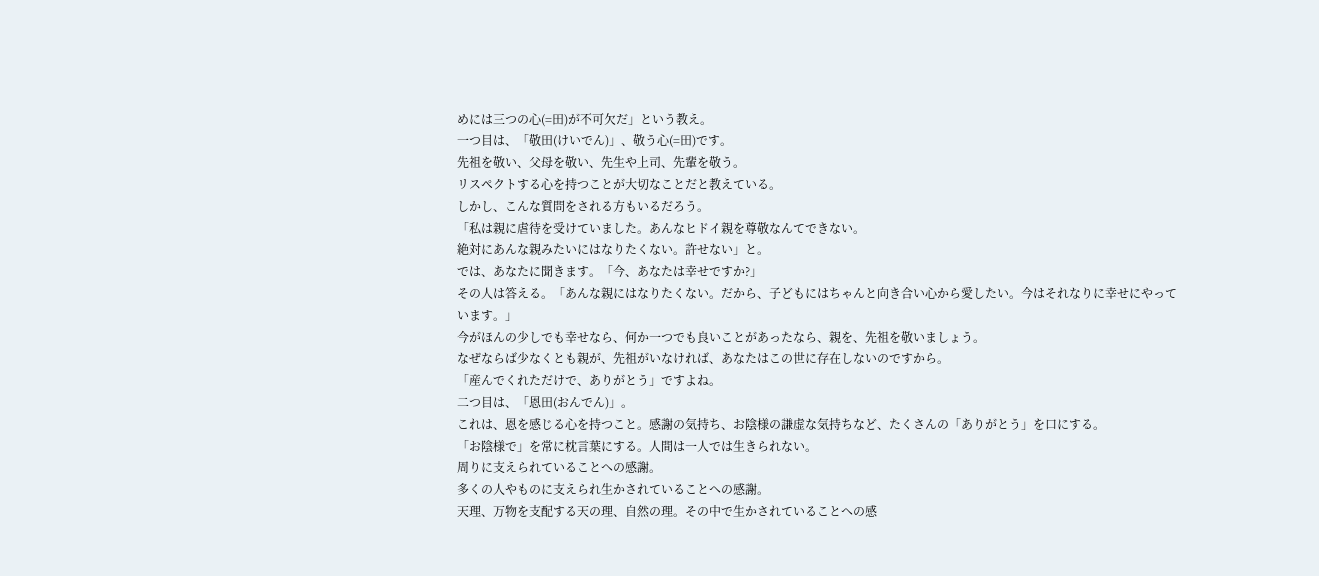めには三つの心(=田)が不可欠だ」という教え。
一つ目は、「敬田(けいでん)」、敬う心(=田)です。
先祖を敬い、父母を敬い、先生や上司、先輩を敬う。
リスペクトする心を持つことが大切なことだと教えている。
しかし、こんな質問をされる方もいるだろう。
「私は親に虐待を受けていました。あんなヒドイ親を尊敬なんてできない。
絶対にあんな親みたいにはなりたくない。許せない」と。
では、あなたに聞きます。「今、あなたは幸せですか?」
その人は答える。「あんな親にはなりたくない。だから、子どもにはちゃんと向き合い心から愛したい。今はそれなりに幸せにやっています。」
今がほんの少しでも幸せなら、何か一つでも良いことがあったなら、親を、先祖を敬いましょう。
なぜならば少なくとも親が、先祖がいなければ、あなたはこの世に存在しないのですから。
「産んでくれただけで、ありがとう」ですよね。
二つ目は、「恩田(おんでん)」。
これは、恩を感じる心を持つこと。感謝の気持ち、お陰様の謙虚な気持ちなど、たくさんの「ありがとう」を口にする。
「お陰様で」を常に枕言葉にする。人間は一人では生きられない。
周りに支えられていることへの感謝。
多くの人やものに支えられ生かされていることへの感謝。
天理、万物を支配する天の理、自然の理。その中で生かされていることへの感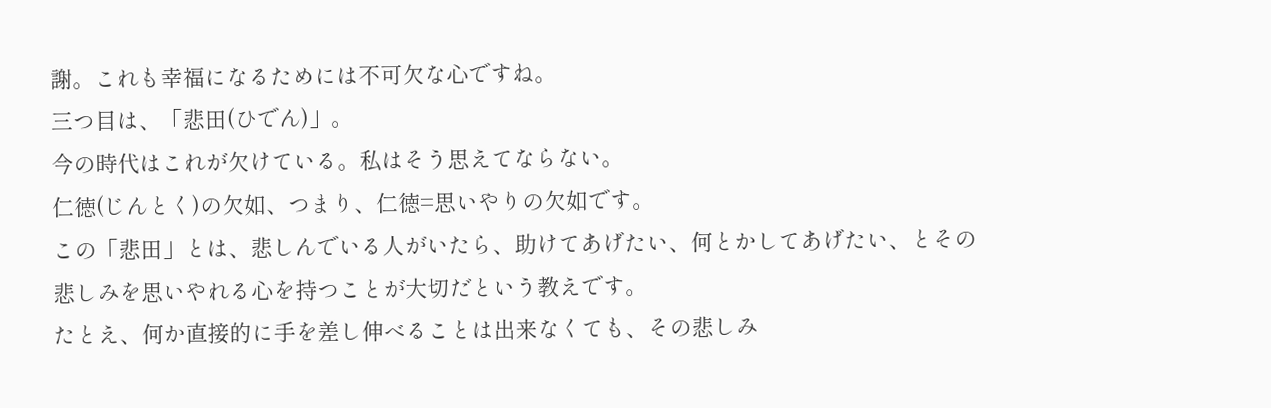謝。これも幸福になるためには不可欠な心ですね。
三つ目は、「悲田(ひでん)」。
今の時代はこれが欠けている。私はそう思えてならない。
仁徳(じんとく)の欠如、つまり、仁徳=思いやりの欠如です。
この「悲田」とは、悲しんでいる人がいたら、助けてあげたい、何とかしてあげたい、とその悲しみを思いやれる心を持つことが大切だという教えです。
たとえ、何か直接的に手を差し伸べることは出来なくても、その悲しみ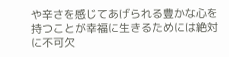や辛さを感じてあげられる豊かな心を持つことが幸福に生きるためには絶対に不可欠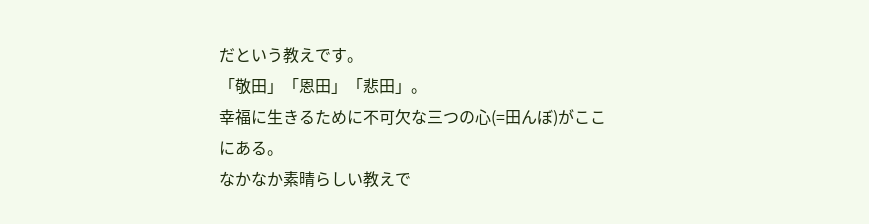だという教えです。
「敬田」「恩田」「悲田」。
幸福に生きるために不可欠な三つの心(=田んぼ)がここにある。
なかなか素晴らしい教えで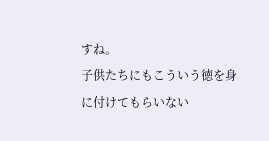すね。
子供たちにもこういう徳を身に付けてもらいない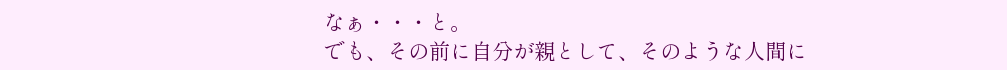なぁ・・・と。
でも、その前に自分が親として、そのような人間に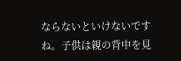ならないといけないですね。子供は親の背中を見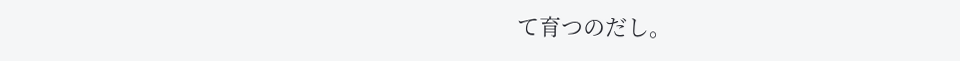て育つのだし。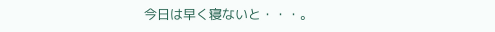今日は早く寝ないと・・・。